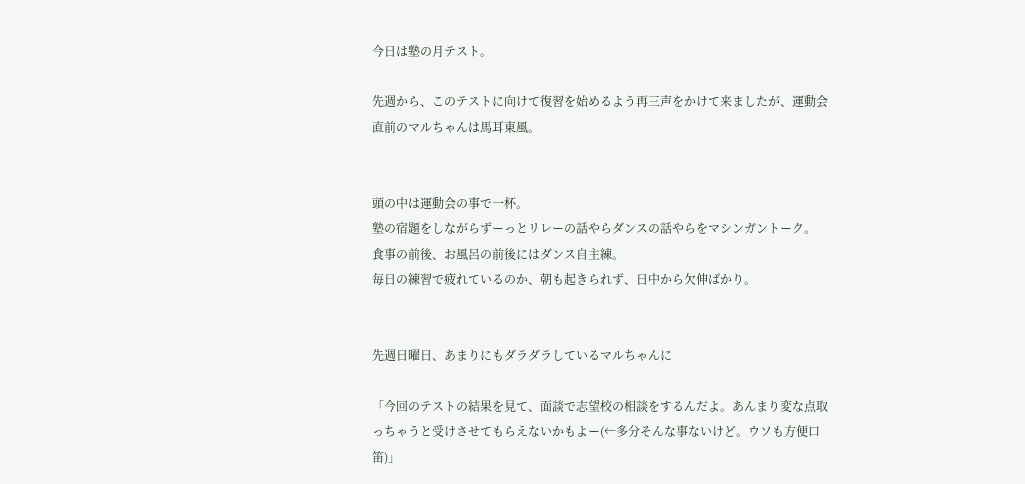今日は塾の月テスト。

先週から、このテストに向けて復習を始めるよう再三声をかけて来ましたが、運動会直前のマルちゃんは馬耳東風。


頭の中は運動会の事で一杯。
塾の宿題をしながらずーっとリレーの話やらダンスの話やらをマシンガントーク。
食事の前後、お風呂の前後にはダンス自主練。
毎日の練習で疲れているのか、朝も起きられず、日中から欠伸ばかり。


先週日曜日、あまりにもダラダラしているマルちゃんに

「今回のテストの結果を見て、面談で志望校の相談をするんだよ。あんまり変な点取っちゃうと受けさせてもらえないかもよー(←多分そんな事ないけど。ウソも方便口笛)」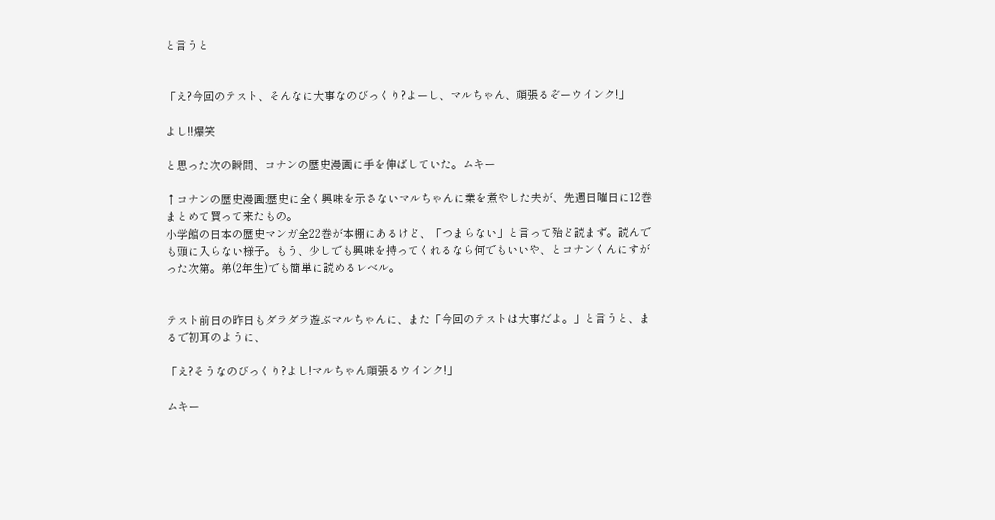と言うと


「え?今回のテスト、そんなに大事なのびっくり?よーし、マルちゃん、頑張るぞーウインク!」

よし!!爆笑

と思った次の瞬間、コナンの歴史漫画に手を伸ばしていた。ムキー

↑コナンの歴史漫画:歴史に全く興味を示さないマルちゃんに業を煮やした夫が、先週日曜日に12巻まとめて買って来たもの。
小学館の日本の歴史マンガ全22巻が本棚にあるけど、「つまらない」と言って殆ど読まず。読んでも頭に入らない様子。もう、少しでも興味を持ってくれるなら何でもいいや、とコナンくんにすがった次第。弟(2年生)でも簡単に読めるレベル。


テスト前日の昨日もダラダラ遊ぶマルちゃんに、また「今回のテストは大事だよ。」と言うと、まるで初耳のように、

「え?そうなのびっくり?よし!マルちゃん頑張るウインク!」

ムキー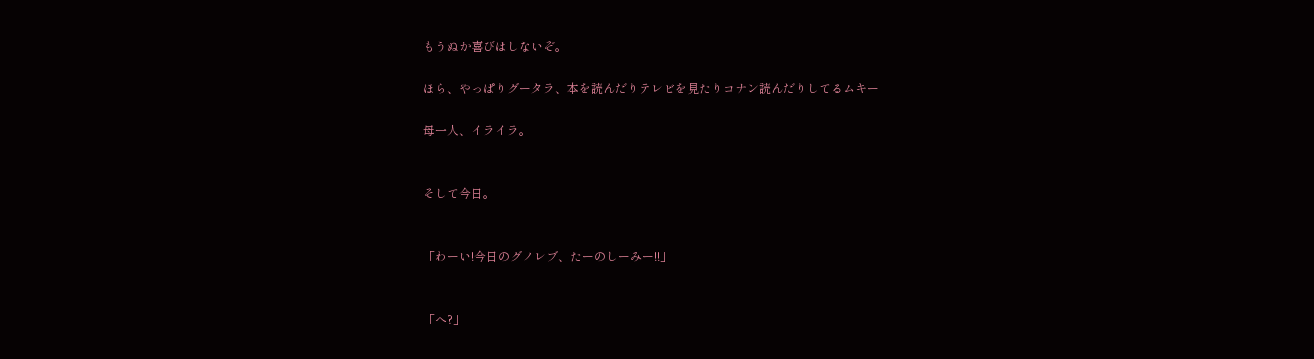もうぬか喜びはしないぞ。

ほら、やっぱりグータラ、本を読んだりテレビを見たりコナン読んだりしてるムキー

母一人、イライラ。


そして今日。


「わーい!今日のグノレブ、たーのしーみー!!」


「へ?」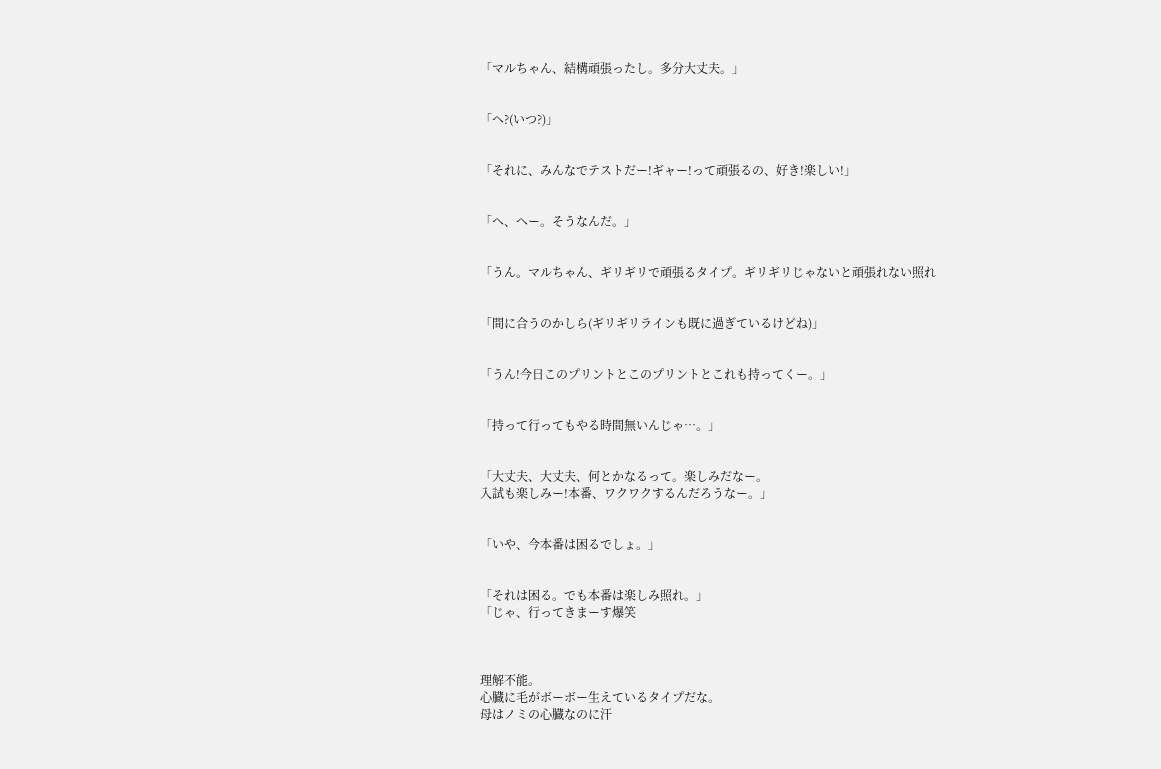「マルちゃん、結構頑張ったし。多分大丈夫。」


「へ?(いつ?)」


「それに、みんなでテストだー!ギャー!って頑張るの、好き!楽しい!」


「へ、へー。そうなんだ。」


「うん。マルちゃん、ギリギリで頑張るタイプ。ギリギリじゃないと頑張れない照れ


「間に合うのかしら(ギリギリラインも既に過ぎているけどね)」


「うん!今日このプリントとこのプリントとこれも持ってくー。」


「持って行ってもやる時間無いんじゃ…。」


「大丈夫、大丈夫、何とかなるって。楽しみだなー。
入試も楽しみー!本番、ワクワクするんだろうなー。」


「いや、今本番は困るでしょ。」


「それは困る。でも本番は楽しみ照れ。」
「じゃ、行ってきまーす爆笑



理解不能。
心臓に毛がボーボー生えているタイプだな。
母はノミの心臓なのに汗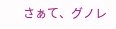さぁて、グノレ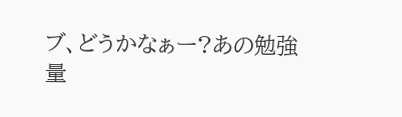ブ、どうかなぁー?あの勉強量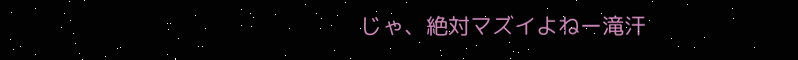じゃ、絶対マズイよねー滝汗